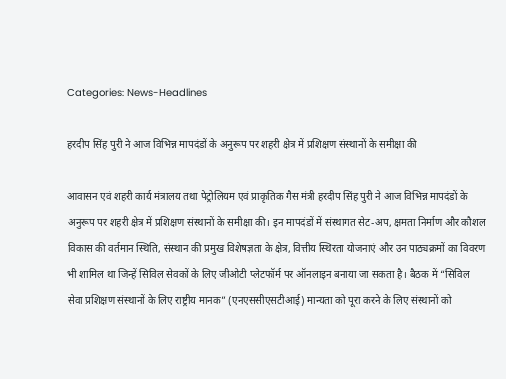Categories: News-Headlines

हरदीप सिंह पुरी ने आज विभिन्न मापदंडों के अनुरूप पर शहरी क्षेत्र में प्रशिक्षण संस्थानों के समीक्षा की

आवासन एवं शहरी कार्य मंत्रालय तथा पेट्रोलियम एवं प्राकृतिक गैस मंत्री हरदीप सिंह पुरी ने आज विभिन्न मापदंडों के अनुरूप पर शहरी क्षेत्र में प्रशिक्षण संस्थानों के समीक्षा की। इन मापदंडों में संस्थागत सेट-अप, क्षमता निर्माण और कौशल विकास की वर्तमान स्थिति, संस्थान की प्रमुख विशेषज्ञता के क्षेत्र, वित्तीय स्थिरता योजनाएं और उन पाठ्यक्रमों का विवरण भी शामिल था जिन्हें सिविल सेवकों के लिए जीओटी प्लेटफॉर्म पर ऑनलाइन बनाया जा सकता है। बैठक में “सिविल सेवा प्रशिक्षण संस्थानों के लिए राष्ट्रीय मानक” (एनएससीएसटीआई) मान्यता को पूरा करने के लिए संस्थानों को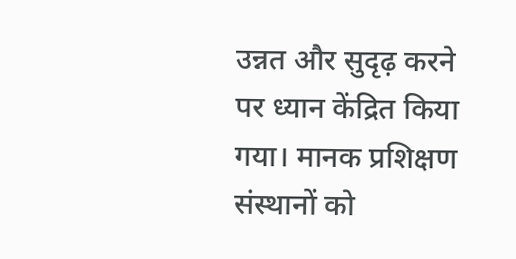उन्नत और सुदृढ़ करने पर ध्यान केंद्रित किया गया। मानक प्रशिक्षण संस्थानों को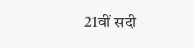21वीं सदी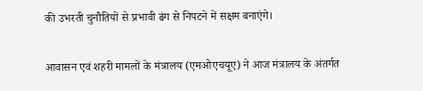की उभरती चुनौतियों से प्रभावी ढंग से निपटने में सक्षम बनाएंगे।

आवासन एवं शहरी मामलों के मंत्रालय (एमओएचयूए) ने आज मंत्रालय के अंतर्गत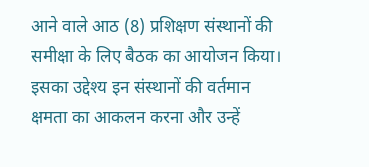आने वाले आठ (8) प्रशिक्षण संस्थानों की समीक्षा के लिए बैठक का आयोजन किया। इसका उद्देश्य इन संस्थानों की वर्तमान क्षमता का आकलन करना और उन्हें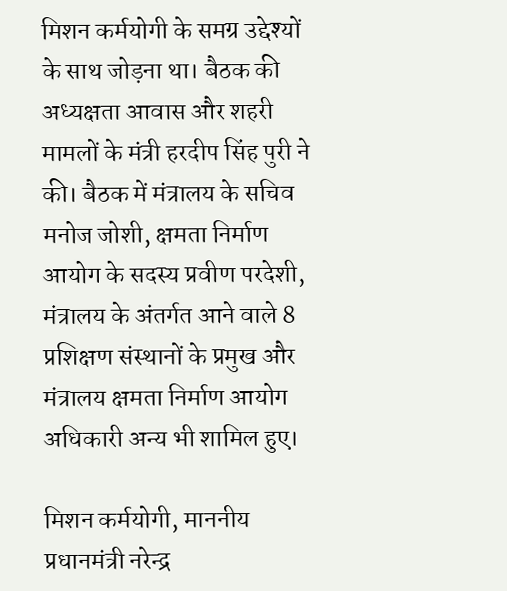मिशन कर्मयोगी के समग्र उद्देश्यों के साथ जोड़ना था। बैठक की अध्यक्षता आवास और शहरी मामलों के मंत्री हरदीप सिंह पुरी ने की। बैठक में मंत्रालय के सचिव मनोज जोशी, क्षमता निर्माण आयोग के सदस्य प्रवीण परदेशी, मंत्रालय के अंतर्गत आने वाले 8 प्रशिक्षण संस्थानों के प्रमुख और मंत्रालय क्षमता निर्माण आयोग अधिकारी अन्य भी शामिल हुए।

मिशन कर्मयोगी, माननीय प्रधानमंत्री नरेन्द्र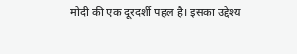मोदी की एक दूरदर्शी पहल है। इसका उद्देश्य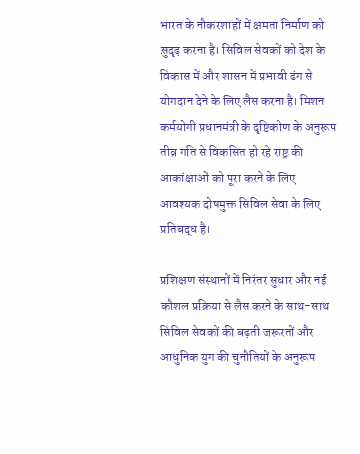भारत के नौकरशाहों में क्षमता निर्माण को स़ुदृढ़ करना है। सिविल सेवकों को देश के विकास में और शासन में प्रभावी ढंग से योगदान देने के लिए लैस करना है। मिशन कर्मयोगी प्रधानमंत्री के दृष्टिकोण के अनुरूप तीव्र गति से विकसित हो रहे राष्ट्र की आकांक्षाओं को पूरा करने के लिए आवश्यक दोषमुक्त सिविल सेवा के लिए प्रतिबद्ध है।

प्रशिक्षण संस्थानों में निरंतर सुधार और नई कौशल प्रक्रिया से लैस करने के साथ-साथ सिविल सेवकों की बढ़ती जरूरतों और आधुनिक युग की चुनौतियों के अनुरूप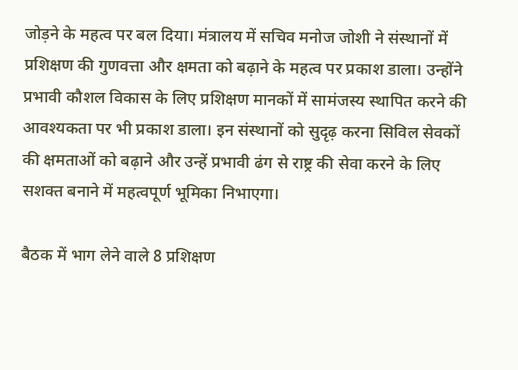जोड़ने के महत्व पर बल दिया। मंत्रालय में सचिव मनोज जोशी ने संस्थानों में प्रशिक्षण की गुणवत्ता और क्षमता को बढ़ाने के महत्व पर प्रकाश डाला। उन्होंने प्रभावी कौशल विकास के लिए प्रशिक्षण मानकों में सामंजस्य स्थापित करने की आवश्यकता पर भी प्रकाश डाला। इन संस्थानों को सुदृढ़ करना सिविल सेवकों की क्षमताओं को बढ़ाने और उन्हें प्रभावी ढंग से राष्ट्र की सेवा करने के लिए सशक्त बनाने में महत्वपूर्ण भूमिका निभाएगा।

बैठक में भाग लेने वाले 8 प्रशिक्षण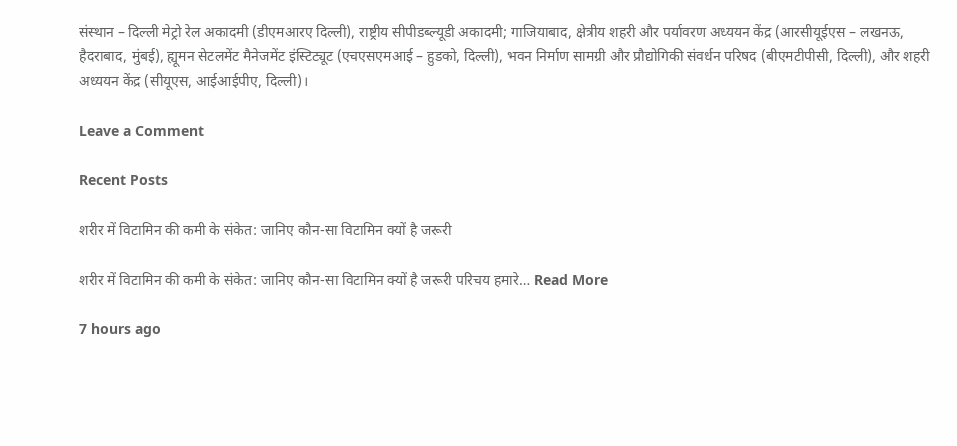संस्थान – दिल्ली मेट्रो रेल अकादमी (डीएमआरए दिल्ली), राष्ट्रीय सीपीडब्ल्यूडी अकादमी; गाजियाबाद, क्षेत्रीय शहरी और पर्यावरण अध्ययन केंद्र (आरसीयूईएस – लखनऊ, हैदराबाद, मुंबई), ह्यूमन सेटलमेंट मैनेजमेंट इंस्टिट्यूट (एचएसएमआई – हुडको, दिल्ली), भवन निर्माण सामग्री और प्रौद्योगिकी संवर्धन परिषद (बीएमटीपीसी, दिल्ली), और शहरी अध्ययन केंद्र (सीयूएस, आईआईपीए, दिल्ली)।

Leave a Comment

Recent Posts

शरीर में विटामिन की कमी के संकेत: जानिए कौन-सा विटामिन क्यों है जरूरी

शरीर में विटामिन की कमी के संकेत: जानिए कौन-सा विटामिन क्यों है जरूरी परिचय हमारे… Read More

7 hours ago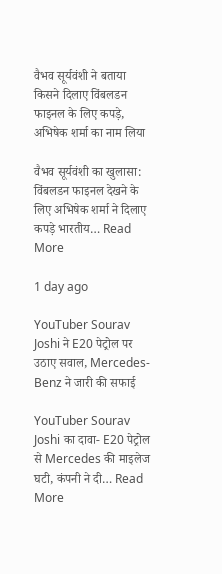वैभव सूर्यवंशी ने बताया किसने दिलाए विंबलडन फाइनल के लिए कपड़े, अभिषेक शर्मा का नाम लिया

वैभव सूर्यवंशी का खुलासा: विंबलडन फाइनल देखने के लिए अभिषेक शर्मा ने दिलाए कपड़े भारतीय… Read More

1 day ago

YouTuber Sourav Joshi ने E20 पेट्रोल पर उठाए सवाल, Mercedes-Benz ने जारी की सफाई

YouTuber Sourav Joshi का दावा- E20 पेट्रोल से Mercedes की माइलेज घटी, कंपनी ने दी… Read More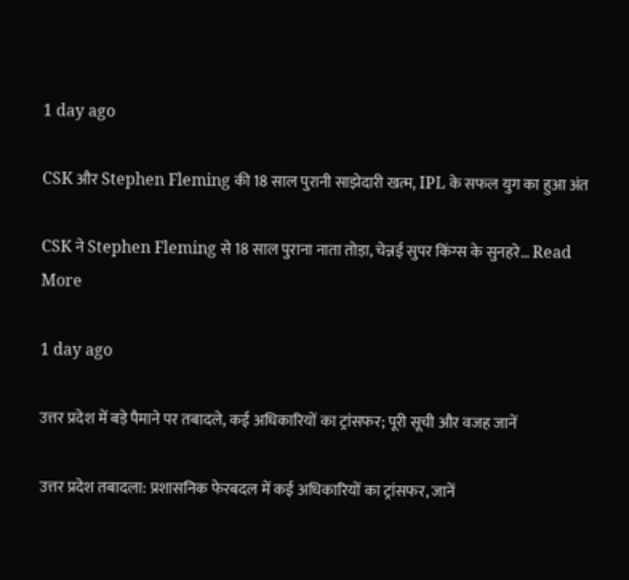1 day ago

CSK और Stephen Fleming की 18 साल पुरानी साझेदारी खत्म, IPL के सफल युग का हुआ अंत

CSK ने Stephen Fleming से 18 साल पुराना नाता तोड़ा, चेन्नई सुपर किंग्स के सुनहरे… Read More

1 day ago

उत्तर प्रदेश में बड़े पैमाने पर तबादले, कई अधिकारियों का ट्रांसफर; पूरी सूची और वजह जानें

उत्तर प्रदेश तबादला: प्रशासनिक फेरबदल में कई अधिकारियों का ट्रांसफर, जानें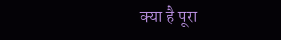क्या है पूरा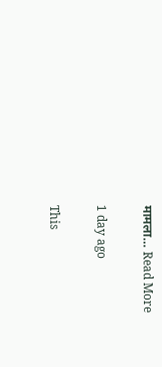मामला… Read More

1 day ago

This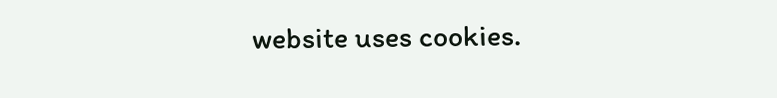website uses cookies.